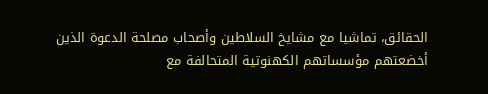الحقائق، تماشيا مع مشايخ السلاطين وأصحاب مصلحة الدعوة الذين أخضعتهم مؤسساتهم الكهنوتية المتحالفة مع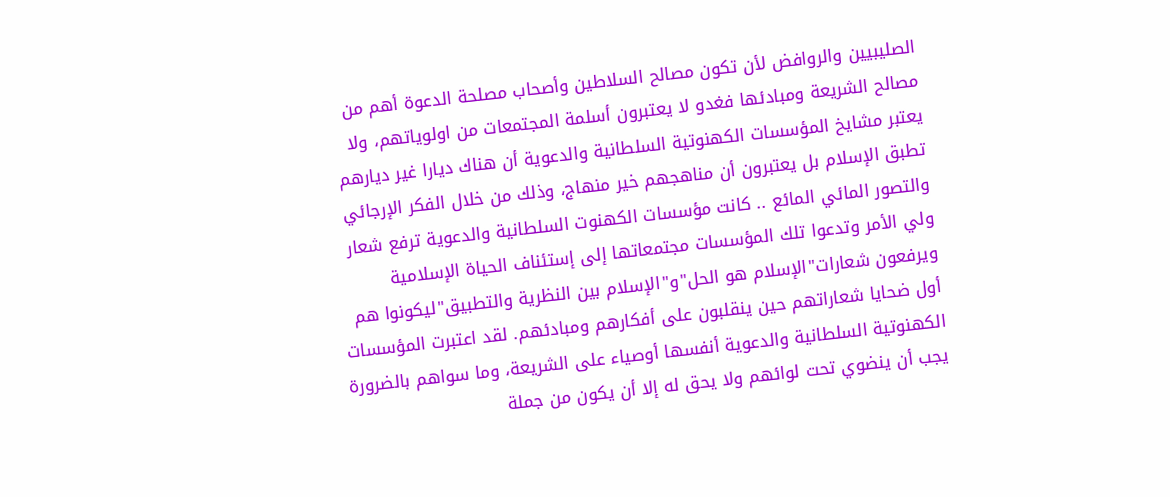الصليبيين والروافض لأن تكون مصالح السلاطين وأصحاب مصلحة الدعوة أهم من مصالح الشريعة ومبادئها فغدو لا يعتبرون أسلمة المجتمعات من اولوياتهم، ولا يعتبر مشايخ المؤسسات الكهنوتية السلطانية والدعوية أن هناك ديارا غير ديارهم تطبق الإسلام بل يعتبرون أن مناهجهم خير منهاج، وذلك من خلال الفكر الإرجائي والتصور المائي المائع .. كانت مؤسسات الكهنوت السلطانية والدعوية ترفع شعار ولي الأمر وتدعوا تلك المؤسسات مجتمعاتها إلى إستئناف الحياة الإسلامية ويرفعون شعارات"الإسلام هو الحل"و"الإسلام بين النظرية والتطبيق"ليكونوا هم أول ضحايا شعاراتهم حين ينقلبون على أفكارهم ومبادئهم. لقد اعتبرت المؤسسات الكهنوتية السلطانية والدعوية أنفسها أوصياء على الشريعة، وما سواهم بالضرورة يجب أن ينضوي تحت لوائهم ولا يحق له إلا أن يكون من جملة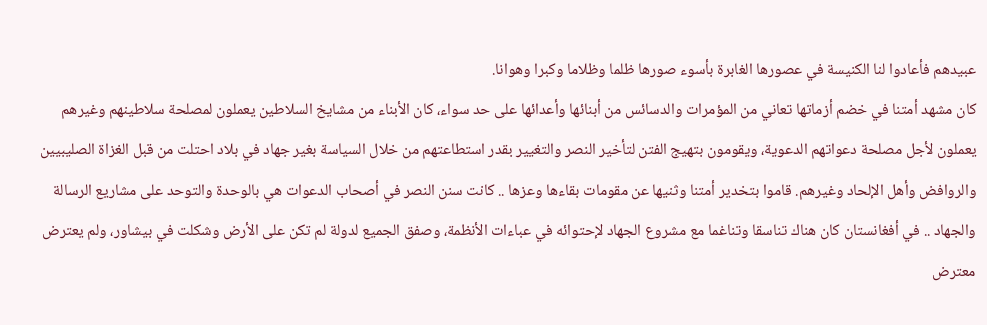عبيدهم فأعادوا لنا الكنيسة في عصورها الغابرة بأسوء صورها ظلما وظلاما وكبرا وهوانا.
كان مشهد أمتنا في خضم أزماتها تعاني من المؤمرات والدسائس من أبنائها وأعدائها على حد سواء، كان الأبناء من مشايخ السلاطين يعملون لمصلحة سلاطينهم وغيرهم يعملون لأجل مصلحة دعواتهم الدعوية، ويقومون بتهيج الفتن لتأخير النصر والتغيير بقدر استطاعتهم من خلال السياسة بغير جهاد في بلاد احتلت من قبل الغزاة الصليبيين والروافض وأهل الإلحاد وغيرهم. قاموا بتخدير أمتنا وثنيها عن مقومات بقاءها وعزها .. كانت سنن النصر في أصحاب الدعوات هي بالوحدة والتوحد على مشاريع الرسالة والجهاد .. في أفغانستان كان هناك تناسقا وتناغما مع مشروع الجهاد لإحتوائه في عباءات الأنظمة، وصفق الجميع لدولة لم تكن على الأرض وشكلت في بيشاور، ولم يعترض معترض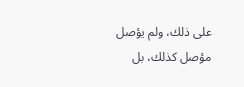على ذلك، ولم يؤصل مؤصل كذلك، بل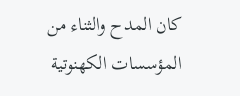كان المدح والثناء من المؤسسات الكهنوتية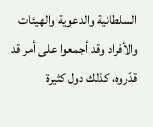السلطانية والدعوية والهيئات والأفراد وقد أجمعوا على أمر قد قدّروه، كذلك دول كثيرة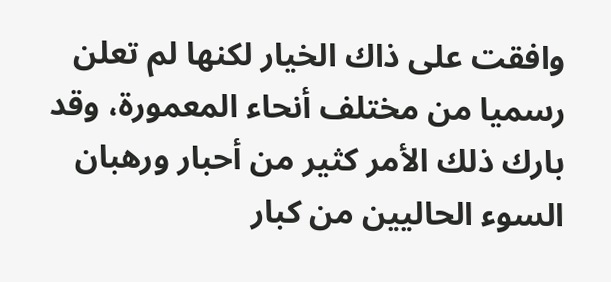وافقت على ذاك الخيار لكنها لم تعلن رسميا من مختلف أنحاء المعمورة، وقد بارك ذلك الأمر كثير من أحبار ورهبان السوء الحاليين من كبار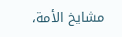مشايخ الأمة،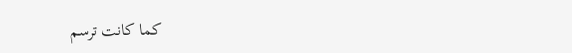كما كانت ترسم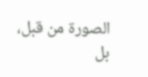الصورة من قبل، بل